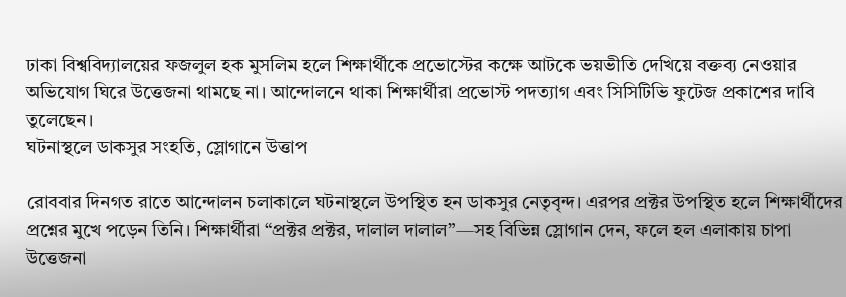ঢাকা বিশ্ববিদ্যালয়ের ফজলুল হক মুসলিম হলে শিক্ষার্থীকে প্রভোস্টের কক্ষে আটকে ভয়ভীতি দেখিয়ে বক্তব্য নেওয়ার অভিযোগ ঘিরে উত্তেজনা থামছে না। আন্দোলনে থাকা শিক্ষার্থীরা প্রভোস্ট পদত্যাগ এবং সিসিটিভি ফুটেজ প্রকাশের দাবি তুলেছেন।
ঘটনাস্থলে ডাকসুর সংহতি, স্লোগানে উত্তাপ

রোববার দিনগত রাতে আন্দোলন চলাকালে ঘটনাস্থলে উপস্থিত হন ডাকসুর নেতৃবৃন্দ। এরপর প্রক্টর উপস্থিত হলে শিক্ষার্থীদের প্রশ্নের মুখে পড়েন তিনি। শিক্ষার্থীরা “প্রক্টর প্রক্টর, দালাল দালাল”—সহ বিভিন্ন স্লোগান দেন, ফলে হল এলাকায় চাপা উত্তেজনা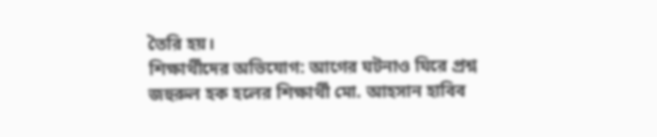তৈরি হয়।
শিক্ষার্থীদের অভিযোগ: আগের ঘটনাও ঘিরে প্রশ্ন
জহুরুল হক হলের শিক্ষার্থী মো. আহসান হাবিব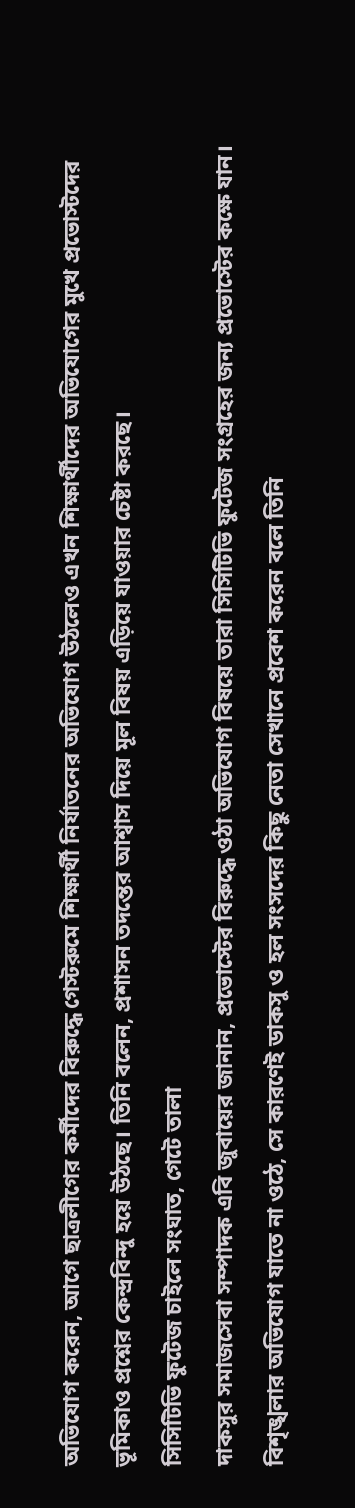অভিযোগ করেন, আগে ছাত্রলীগের কর্মীদের বিরুদ্ধে গেস্টরুমে শিক্ষার্থী নির্যাতনের অভিযোগ উঠলেও এখন শিক্ষার্থীদের অভিযোগের মুখে প্রভোস্টদের ভূমিকাও প্রশ্নের কেন্দ্রবিন্দু হয়ে উঠছে। তিনি বলেন, প্রশাসন তদন্তের আশ্বাস দিয়ে মূল বিষয় এড়িয়ে যাওয়ার চেষ্টা করছে।
সিসিটিভি ফুটেজ চাইলে সংঘাত, গেটে তালা
দাকসুর সমাজসেবা সম্পাদক এবি জুবায়ের জানান, প্রভোস্টের বিরুদ্ধে ওঠা অভিযোগ বিষয়ে তারা সিসিটিভি ফুটেজ সংগ্রহের জন্য প্রভোস্টের কক্ষে যান। বিশৃঙ্খলার অভিযোগ যাতে না ওঠে, সে কারণেই ডাকসু ও হল সংসদের কিছু নেতা সেখানে প্রবেশ করেন বলে তিনি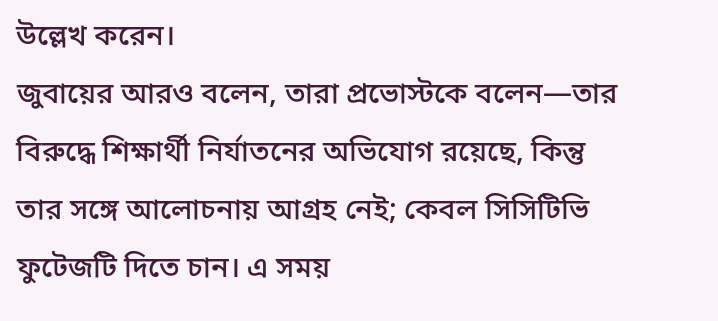উল্লেখ করেন।
জুবায়ের আরও বলেন, তারা প্রভোস্টকে বলেন—তার বিরুদ্ধে শিক্ষার্থী নির্যাতনের অভিযোগ রয়েছে, কিন্তু তার সঙ্গে আলোচনায় আগ্রহ নেই; কেবল সিসিটিভি ফুটেজটি দিতে চান। এ সময়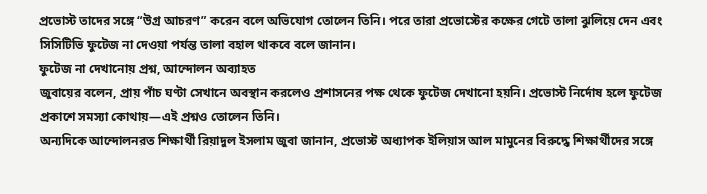প্রভোস্ট তাদের সঙ্গে “উগ্র আচরণ” করেন বলে অভিযোগ তোলেন তিনি। পরে তারা প্রভোস্টের কক্ষের গেটে তালা ঝুলিয়ে দেন এবং সিসিটিভি ফুটেজ না দেওয়া পর্যন্ত তালা বহাল থাকবে বলে জানান।
ফুটেজ না দেখানোয় প্রশ্ন, আন্দোলন অব্যাহত
জুবায়ের বলেন, প্রায় পাঁচ ঘণ্টা সেখানে অবস্থান করলেও প্রশাসনের পক্ষ থেকে ফুটেজ দেখানো হয়নি। প্রভোস্ট নির্দোষ হলে ফুটেজ প্রকাশে সমস্যা কোথায়—এই প্রশ্নও তোলেন তিনি।
অন্যদিকে আন্দোলনরত শিক্ষার্থী রিয়াদুল ইসলাম জুবা জানান, প্রভোস্ট অধ্যাপক ইলিয়াস আল মামুনের বিরুদ্ধে শিক্ষার্থীদের সঙ্গে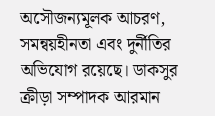অসৌজন্যমূলক আচরণ, সমন্বয়হীনতা এবং দুর্নীতির অভিযোগ রয়েছে। ডাকসুর ক্রীড়া সম্পাদক আরমান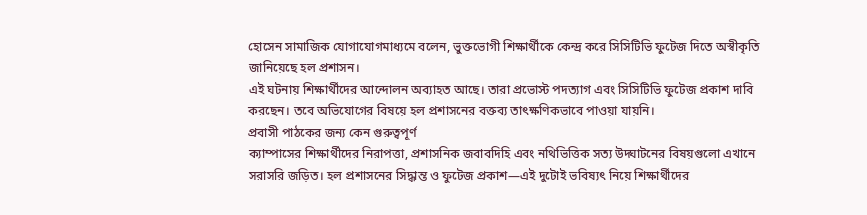হোসেন সামাজিক যোগাযোগমাধ্যমে বলেন, ভুক্তভোগী শিক্ষার্থীকে কেন্দ্র করে সিসিটিভি ফুটেজ দিতে অস্বীকৃতি জানিয়েছে হল প্রশাসন।
এই ঘটনায় শিক্ষার্থীদের আন্দোলন অব্যাহত আছে। তারা প্রভোস্ট পদত্যাগ এবং সিসিটিভি ফুটেজ প্রকাশ দাবি করছেন। তবে অভিযোগের বিষয়ে হল প্রশাসনের বক্তব্য তাৎক্ষণিকভাবে পাওয়া যায়নি।
প্রবাসী পাঠকের জন্য কেন গুরুত্বপূর্ণ
ক্যাম্পাসের শিক্ষার্থীদের নিরাপত্তা, প্রশাসনিক জবাবদিহি এবং নথিভিত্তিক সত্য উদ্ঘাটনের বিষয়গুলো এখানে সরাসরি জড়িত। হল প্রশাসনের সিদ্ধান্ত ও ফুটেজ প্রকাশ—এই দুটোই ভবিষ্যৎ নিয়ে শিক্ষার্থীদের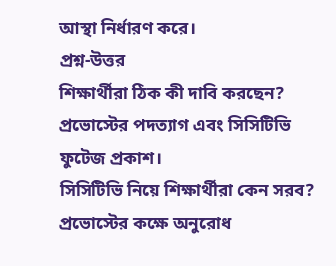আস্থা নির্ধারণ করে।
প্রশ্ন-উত্তর
শিক্ষার্থীরা ঠিক কী দাবি করছেন?
প্রভোস্টের পদত্যাগ এবং সিসিটিভি ফুটেজ প্রকাশ।
সিসিটিভি নিয়ে শিক্ষার্থীরা কেন সরব?
প্রভোস্টের কক্ষে অনুরোধ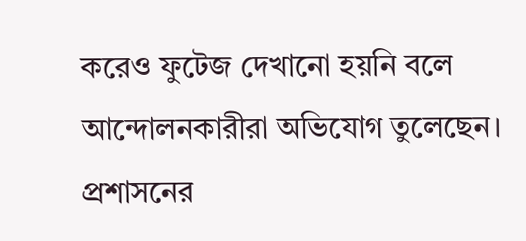করেও ফুটেজ দেখানো হয়নি বলে আন্দোলনকারীরা অভিযোগ তুলেছেন।
প্রশাসনের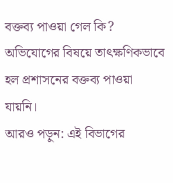বক্তব্য পাওয়া গেল কি?
অভিযোগের বিষয়ে তাৎক্ষণিকভাবে হল প্রশাসনের বক্তব্য পাওয়া যায়নি।
আরও পড়ুন: এই বিভাগের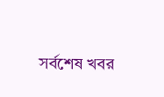সর্বশেষ খবর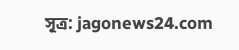সূত্র: jagonews24.com